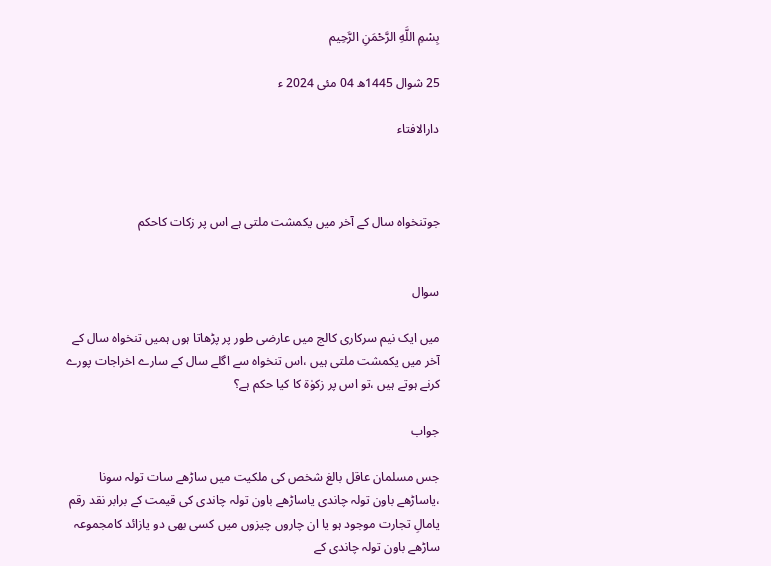بِسْمِ اللَّهِ الرَّحْمَنِ الرَّحِيم

25 شوال 1445ھ 04 مئی 2024 ء

دارالافتاء



جوتنخواہ سال کے آخر میں یکمشت ملتی ہے اس پر زکات کاحکم


سوال

میں ایک نیم سرکاری کالج میں عارضی طور پر پڑھاتا ہوں ہمیں تنخواہ سال کے آخر میں یکمشت ملتی ہیں ،اس تنخواہ سے اگلے سال کے سارے اخراجات پورے کرنے ہوتے ہیں ،تو اس پر زکوٰۃ کا کیا حکم ہے؟

جواب

جس مسلمان عاقل بالغ شخص کی ملکیت میں ساڑھے سات تولہ سونا ،یاساڑھے باون تولہ چاندی یاساڑھے باون تولہ چاندی کی قیمت کے برابر نقد رقم یامالِ تجارت موجود ہو یا ان چاروں چیزوں میں کسی بھی دو یازائد کامجموعہ ساڑھے باون تولہ چاندی کے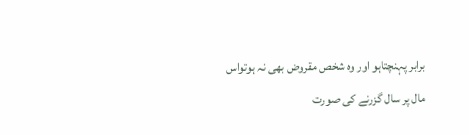برابر پہنچتاہو اور وہ شخص مقروض بھی نہ ہوتواس مال پر سال گزرنے کی صورت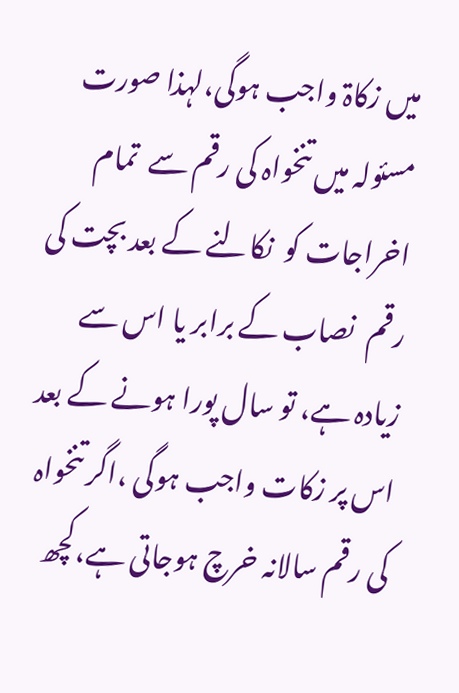میں زکاۃ واجب ہوگی،لہذا صورت مسئولہ میں تنخواہ کی رقم سے  تمام اخراجات کو  نکالنے کے بعد بچت کی رقم  نصاب کے برابر یا اس سے زیادہ ہے، تو سال پورا ہونے کے بعد اس پر زکات واجب ہوگی ،اگر تنخواہ کی رقم سالانہ خرچ ہوجاتی ہے،کچھ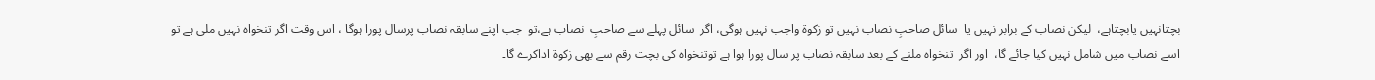بچتانہیں یابچتاہے،  لیکن نصاب کے برابر نہیں یا  سائل صاحبِ نصاب نہیں تو زکوۃ واجب نہیں ہوگی، اگر  سائل پہلے سے صاحبِ  نصاب ہے،تو  جب اپنے سابقہ نصاب پرسال پورا ہوگا ، اس وقت اگر تنخواہ نہیں ملی ہے تو اسے نصاب میں شامل نہیں کیا جائے گا،  اور اگر  تنخواہ ملنے کے بعد سابقہ نصاب پر سال پورا ہوا ہے توتنخواہ کی بچت رقم سے بھی زکوۃ اداکرے گا۔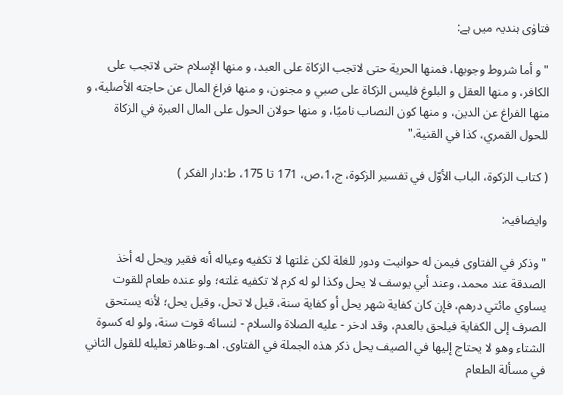فتاوٰی ہندیہ میں ہے:

"و أما شروط وجوبها، فمنها الحرية حتى لاتجب الزكاة على العبد، و منها الإسلام حتى لاتجب على الكافر، و منها العقل و البلوغ فليس الزكاة على صبي و مجنون، و منها فراغ المال عن حاجته الأصلية، و منها الفراغ عن الدين، و منها كون النصاب ناميًا، و منها حولان الحول على المال العبرة في الزكاة للحول القمري، كذا في القنية."

( کتاب الزکوۃ، الباب الأوّل في تفسیر الزکوۃ، ج،1،ص، 171 تا 175، ط:دار الفکر )

وایضافیہ:

"وذكر في الفتاوى ‌فيمن ‌له ‌حوانيت ودور للغلة لكن غلتها لا تكفيه وعياله أنه فقير ويحل له أخذ الصدقة عند محمد، وعند أبي يوسف لا يحل وكذا لو له كرم لا تكفيه غلته؛ ولو عنده طعام للقوت يساوي مائتي درهم، فإن كان كفاية شهر يحل أو كفاية سنة، قيل لا تحل، وقيل يحل؛ لأنه يستحق الصرف إلى الكفاية فيلحق بالعدم، وقد ادخر - عليه الصلاة والسلام - لنسائه قوت سنة، ولو له كسوة الشتاء وهو لا يحتاج إليها في الصيف يحل ذكر هذه الجملة في الفتاوى. اهـ.وظاهر تعليله للقول الثاني في مسألة الطعام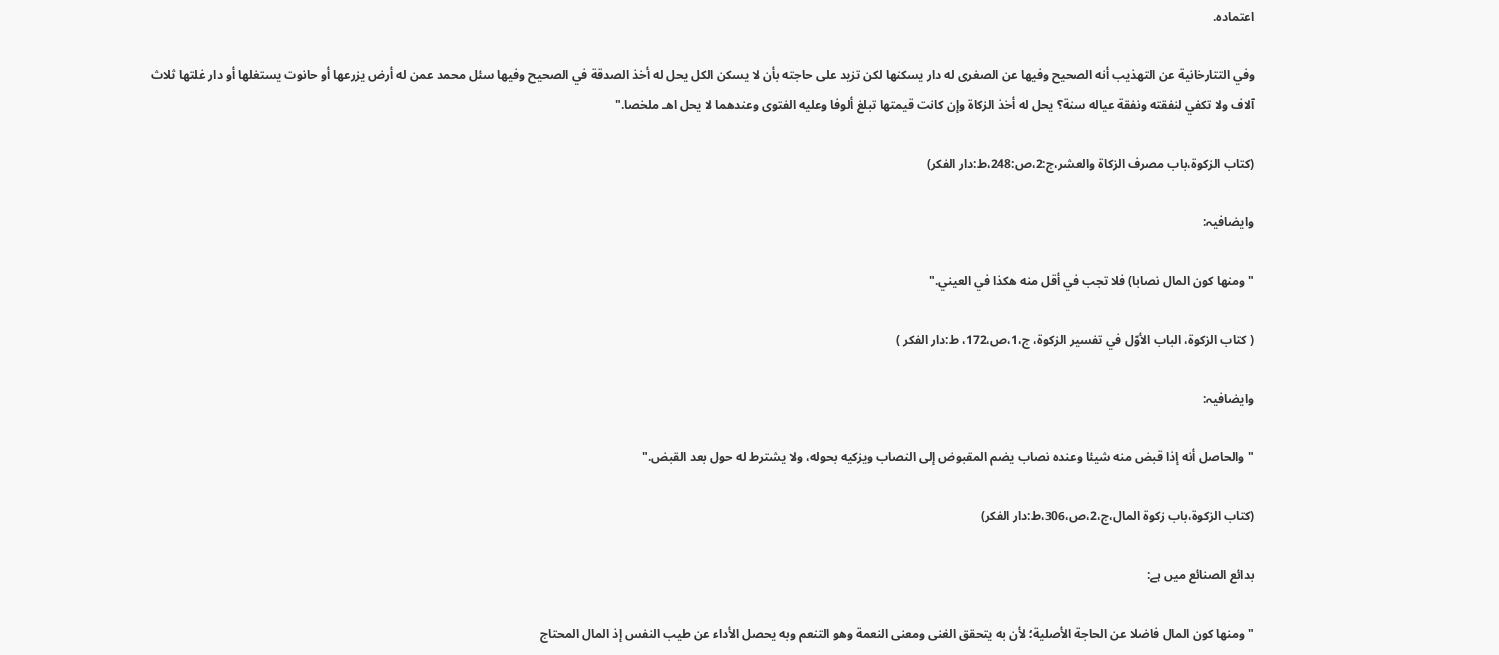اعتماده.

وفي التتارخانية عن التهذيب أنه الصحيح وفيها عن الصغرى له دار يسكنها لكن تزيد على حاجته بأن لا يسكن الكل يحل له أخذ الصدقة في الصحيح وفيها سئل محمد عمن له أرض يزرعها أو حانوت يستغلها أو دار غلتها ثلاث آلاف ولا تكفي لنفقته ونفقة عياله سنة؟ يحل له أخذ الزكاة وإن كانت قيمتها تبلغ ألوفا وعليه الفتوى وعندهما لا يحل اهـ ملخصا."

(کتاب الزکوۃ،باب مصرف الزكاة والعشر،ج:2،ص:248،ط:دار الفکر)

وایضافیہ:

"ومنها ‌كون ‌المال نصابا) فلا تجب في أقل منه هكذا في العيني."

( کتاب الزکوۃ، الباب الأوّل في تفسیر الزکوۃ، ج،1،ص،172، ط:دار الفکر )

وایضافیہ:

"والحاصل أنه ‌إذا ‌قبض ‌منه شيئا وعنده نصاب يضم المقبوض إلى النصاب ويزكيه بحوله، ولا يشترط له حول بعد القبض."

(كتاب الزكوة،باب زكوة المال،ج،2،ص،306،ط:دار الفکر)

بدائع الصنائع میں ہے:

"ومنها كون المال ‌فاضلا عن الحاجة الأصلية؛ لأن به يتحقق الغنى ومعنى النعمة وهو التنعم وبه يحصل الأداء عن طيب النفس إذ المال المحتاج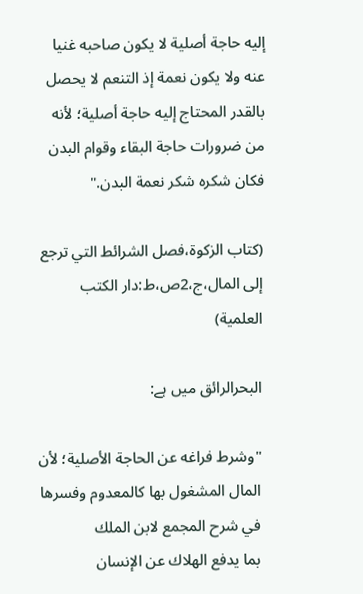إليه حاجة أصلية لا يكون صاحبه غنيا عنه ولا يكون نعمة إذ التنعم لا يحصل بالقدر المحتاج إليه حاجة أصلية؛ لأنه من ضرورات حاجة البقاء وقوام البدن فكان شكره شكر نعمة البدن."

(کتاب الزکوۃ،فصل الشرائط التي ترجع إلى المال،ج،2ص،ط:دار الکتب العلمیة)

البحرالرائق میں ہے:

"وشرط فراغه عن الحاجة الأصلية؛ لأن المال المشغول بها كالمعدوم وفسرها في شرح المجمع لابن الملك بما ‌يدفع ‌الهلاك عن الإنسان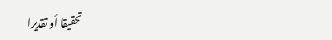تحقيقا أو تقديرا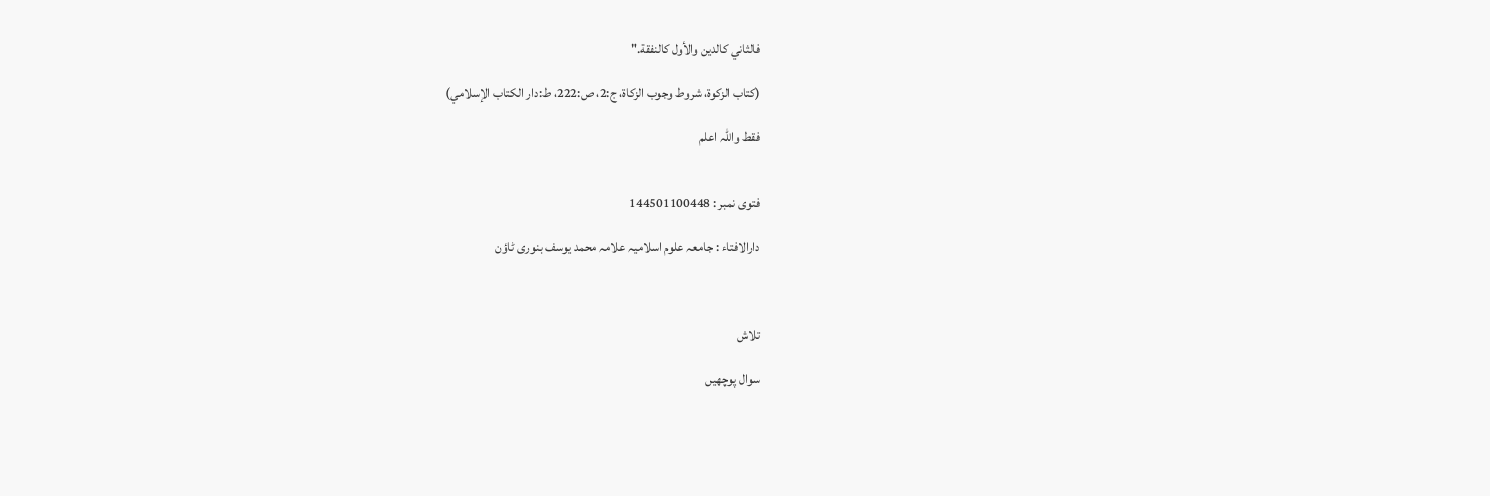فالثاني كالدين والأول كالنفقة."

(کتاب الزکوۃ، شروط وجوب الزكاة، ج:2، ص:222، ط:دار الكتاب الإسلامي)

فقط واللہ اعلم


فتوی نمبر : 144501100448

دارالافتاء : جامعہ علوم اسلامیہ علامہ محمد یوسف بنوری ٹاؤن



تلاش

سوال پوچھیں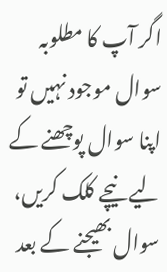اگر آپ کا مطلوبہ سوال موجود نہیں تو اپنا سوال پوچھنے کے لیے نیچے کلک کریں، سوال بھیجنے کے بعد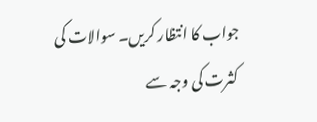جواب کا انتظار کریں۔ سوالات کی کثرت کی وجہ سے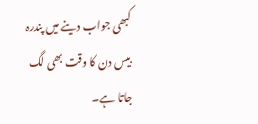کبھی جواب دینے میں پندرہ بیس دن کا وقت بھی لگ جاتا ہے۔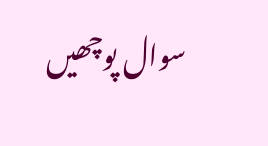سوال پوچھیں